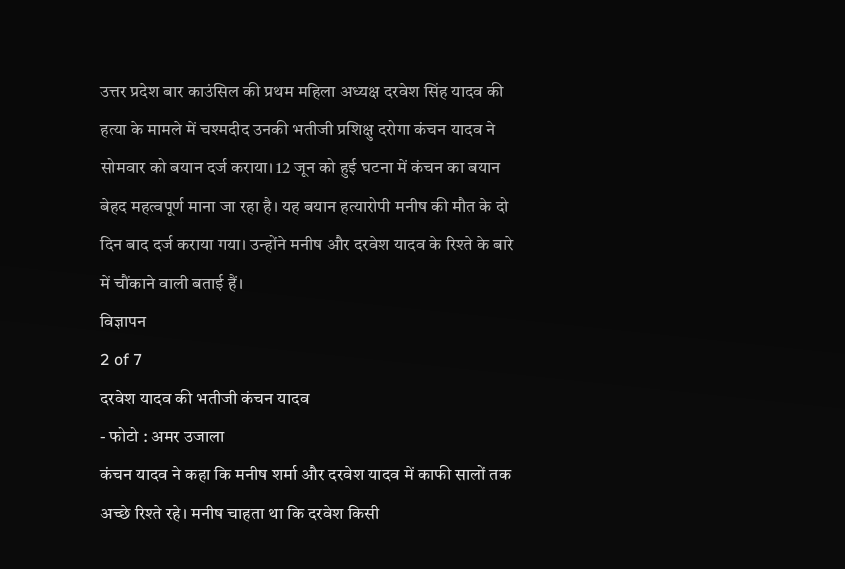उत्तर प्रदेश बार काउंसिल की प्रथम महिला अध्यक्ष दरवेश सिंह यादव की हत्या के मामले में चश्मदीद उनकी भतीजी प्रशिक्षु दरोगा कंचन यादव ने सोमवार को बयान दर्ज कराया। 12 जून को हुई घटना में कंचन का बयान बेहद महत्वपूर्ण माना जा रहा है। यह बयान हत्यारोपी मनीष की मौत के दो दिन बाद दर्ज कराया गया। उन्होंने मनीष और दरवेश यादव के रिश्ते के बारे में चौंकाने वाली बताई हैं।
विज्ञापन
2 of 7
दरवेश यादव की भतीजी कंचन यादव
- फोटो : अमर उजाला
कंचन यादव ने कहा कि मनीष शर्मा और दरवेश यादव में काफी सालों तक अच्छे रिश्ते रहे। मनीष चाहता था कि दरवेश किसी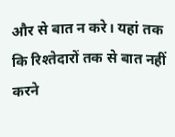और से बात न करे। यहां तक कि रिश्तेदारों तक से बात नहीं करने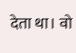देता था। वो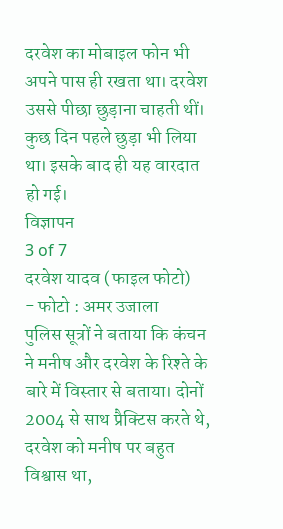दरवेश का मोबाइल फोन भी अपने पास ही रखता था। दरवेश उससे पीछा छुड़ाना चाहती थीं। कुछ दिन पहले छुड़ा भी लिया था। इसके बाद ही यह वारदात हो गई।
विज्ञापन
3 of 7
दरवेश यादव (फाइल फोटो)
- फोटो : अमर उजाला
पुलिस सूत्रों ने बताया कि कंचन ने मनीष और दरवेश के रिश्ते के बारे में विस्तार से बताया। दोनों 2004 से साथ प्रैक्टिस करते थे, दरवेश को मनीष पर बहुत विश्वास था,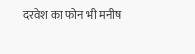दरवेश का फोन भी मनीष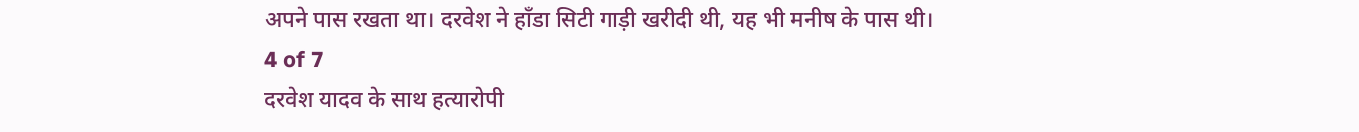अपने पास रखता था। दरवेश ने हॉंडा सिटी गाड़ी खरीदी थी, यह भी मनीष के पास थी।
4 of 7
दरवेश यादव के साथ हत्यारोपी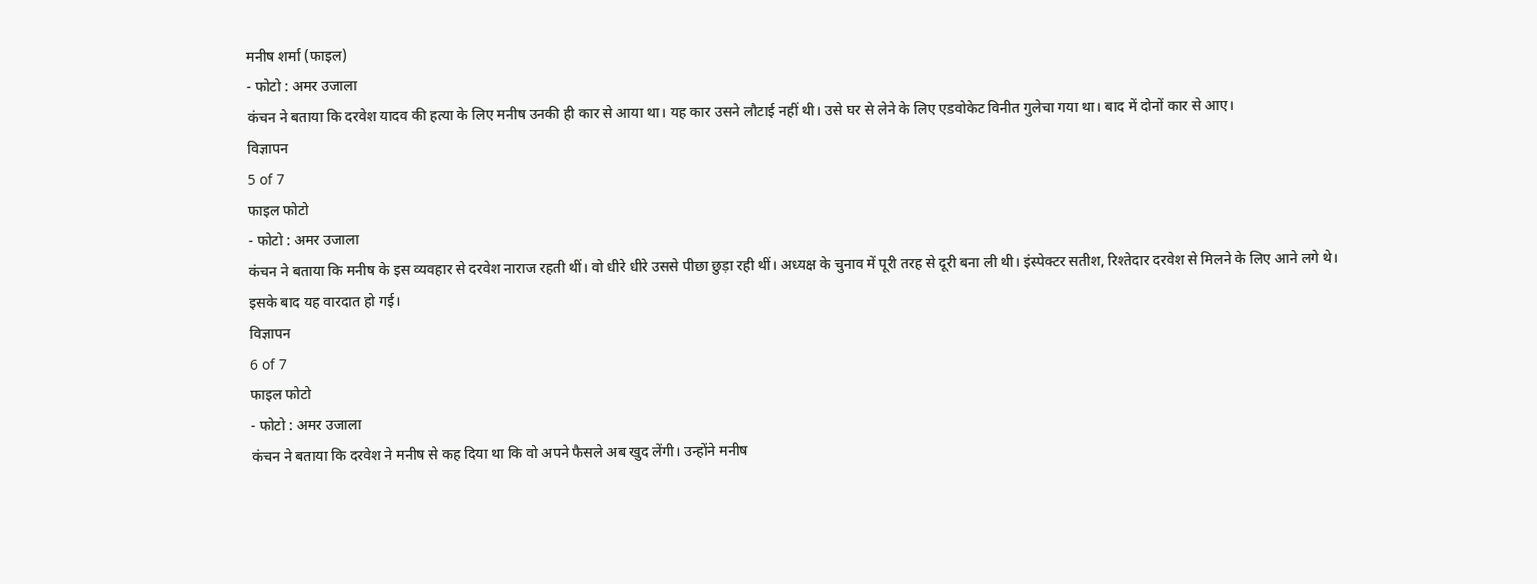मनीष शर्मा (फाइल)
- फोटो : अमर उजाला
कंचन ने बताया कि दरवेश यादव की हत्या के लिए मनीष उनकी ही कार से आया था। यह कार उसने लौटाई नहीं थी। उसे घर से लेने के लिए एडवोकेट विनीत गुलेचा गया था। बाद में दोनों कार से आए।
विज्ञापन
5 of 7
फाइल फोटो
- फोटो : अमर उजाला
कंचन ने बताया कि मनीष के इस व्यवहार से दरवेश नाराज रहती थीं। वो धीरे धीरे उससे पीछा छुड़ा रही थीं। अध्यक्ष के चुनाव में पूरी तरह से दूरी बना ली थी। इंस्पेक्टर सतीश, रिश्तेदार दरवेश से मिलने के लिए आने लगे थे। इसके बाद यह वारदात हो गई।
विज्ञापन
6 of 7
फाइल फोटो
- फोटो : अमर उजाला
कंचन ने बताया कि दरवेश ने मनीष से कह दिया था कि वो अपने फैसले अब खुद लेंगी। उन्होंने मनीष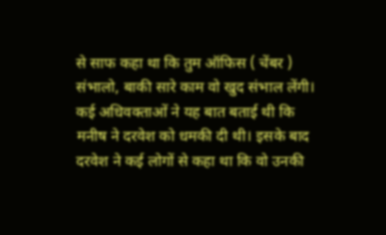से साफ कहा था कि तुम ऑफिस ( चेंबर ) संभालो, बाकी सारे काम वो खुद संभाल लेंगी।
कई अधिवक्ताओं ने यह बात बताई थी कि मनीष ने दरवेश को धमकी दी थी। इसके बाद दरवेश ने कई लोगों से कहा था कि वो उनकी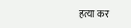हत्या कर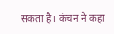सकता है। कंचन ने कहा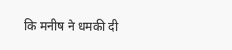कि मनीष ने धमकी दी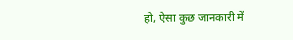हो, ऐसा कुछ जानकारी में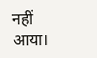नहीं आया।